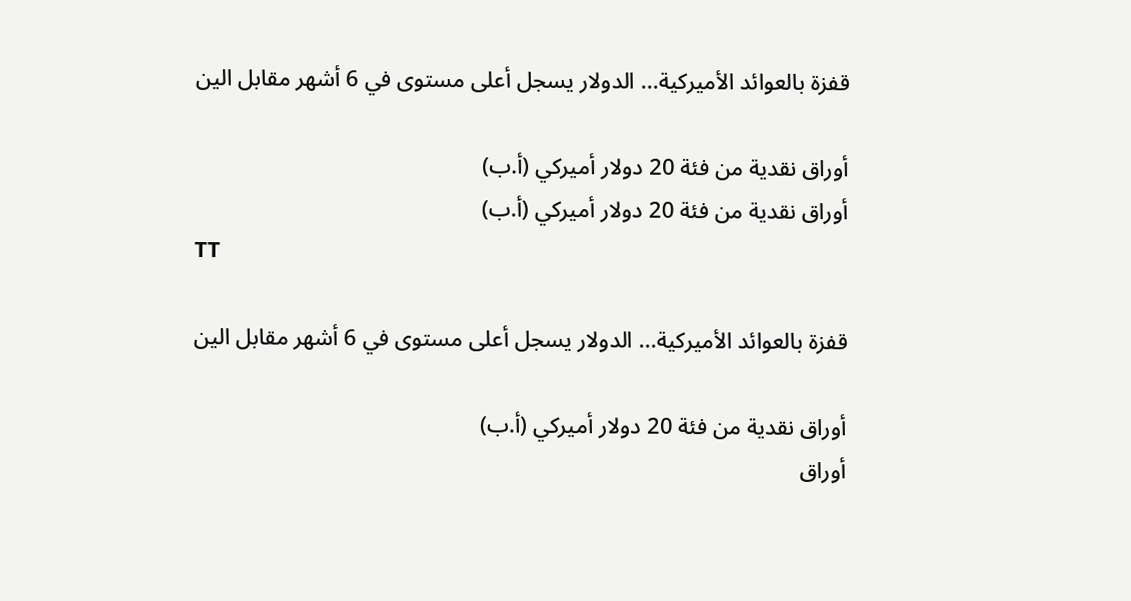قفزة بالعوائد الأميركية... الدولار يسجل أعلى مستوى في 6 أشهر مقابل الين

أوراق نقدية من فئة 20 دولار أميركي (أ.ب)
أوراق نقدية من فئة 20 دولار أميركي (أ.ب)
TT

قفزة بالعوائد الأميركية... الدولار يسجل أعلى مستوى في 6 أشهر مقابل الين

أوراق نقدية من فئة 20 دولار أميركي (أ.ب)
أوراق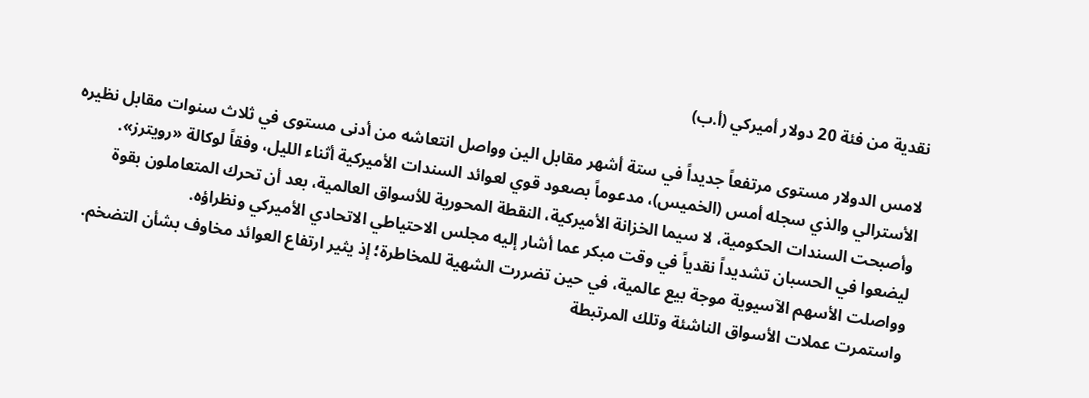نقدية من فئة 20 دولار أميركي (أ.ب)

لامس الدولار مستوى مرتفعاً جديداً في ستة أشهر مقابل الين وواصل انتعاشه من أدنى مستوى في ثلاث سنوات مقابل نظيره الأسترالي والذي سجله أمس (الخميس)، مدعوماً بصعود قوي لعوائد السندات الأميركية أثناء الليل، وفقاً لوكالة «رويترز».
وأصبحت السندات الحكومية، لا سيما الخزانة الأميركية، النقطة المحورية للأسواق العالمية، بعد أن تحرك المتعاملون بقوة ليضعوا في الحسبان تشديداً نقدياً في وقت مبكر عما أشار إليه مجلس الاحتياطي الاتحادي الأميركي ونظراؤه.
وواصلت الأسهم الآسيوية موجة بيع عالمية، في حين تضررت الشهية للمخاطرة؛ إذ يثير ارتفاع العوائد مخاوف بشأن التضخم. واستمرت عملات الأسواق الناشئة وتلك المرتبطة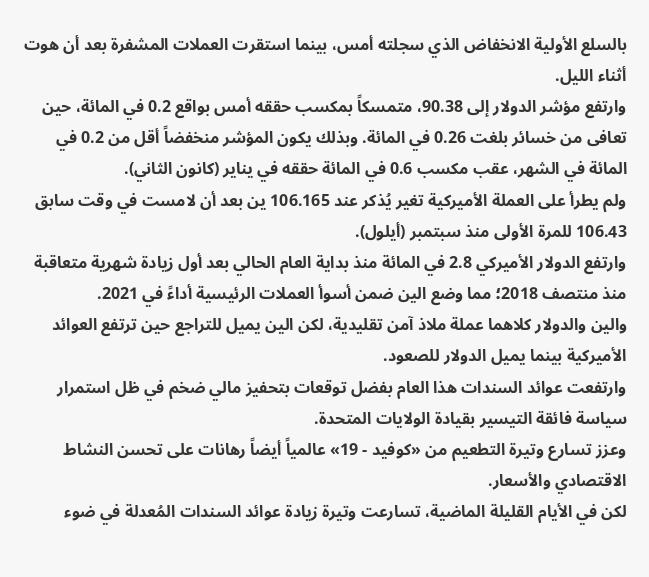بالسلع الأولية الانخفاض الذي سجلته أمس، بينما استقرت العملات المشفرة بعد أن هوت أثناء الليل.
وارتفع مؤشر الدولار إلى 90.38، متمسكاً بمكسب حققه أمس بواقع 0.2 في المائة، حين تعافى من خسائر بلغت 0.26 في المائة. وبذلك يكون المؤشر منخفضاً أقل من 0.2 في المائة في الشهر، عقب مكسب 0.6 في المائة حققه في يناير (كانون الثاني).
ولم يطرأ على العملة الأميركية تغير يُذكر عند 106.165 ين بعد أن لامست في وقت سابق 106.43 للمرة الأولى منذ سبتمبر (أيلول).
وارتفع الدولار الأميركي 2.8 في المائة منذ بداية العام الحالي بعد أول زيادة شهرية متعاقبة منذ منتصف 2018؛ مما وضع الين ضمن أسوأ العملات الرئيسية أداءً في 2021.
والين والدولار كلاهما عملة ملاذ آمن تقليدية، لكن الين يميل للتراجع حين ترتفع العوائد الأميركية بينما يميل الدولار للصعود.
وارتفعت عوائد السندات هذا العام بفضل توقعات بتحفيز مالي ضخم في ظل استمرار سياسة فائقة التيسير بقيادة الولايات المتحدة.
وعزز تسارع وتيرة التطعيم من «كوفيد - 19» عالمياً أيضاً رهانات على تحسن النشاط الاقتصادي والأسعار.
لكن في الأيام القليلة الماضية، تسارعت وتيرة زيادة عوائد السندات المُعدلة في ضوء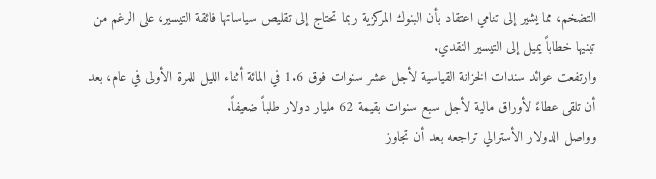التضخم، مما يشير إلى تنامي اعتقاد بأن البنوك المركزية ربما تحتاج إلى تقليص سياساتها فائقة التيسير، على الرغم من تبنيها خطاباً يميل إلى التيسير النقدي.
وارتفعت عوائد سندات الخزانة القياسية لأجل عشر سنوات فوق 1.6 في المائة أثناء الليل للمرة الأولى في عام، بعد أن تلقى عطاءً لأوراق مالية لأجل سبع سنوات بقيمة 62 مليار دولار طلباً ضعيفاً.
وواصل الدولار الأسترالي تراجعه بعد أن تجاوز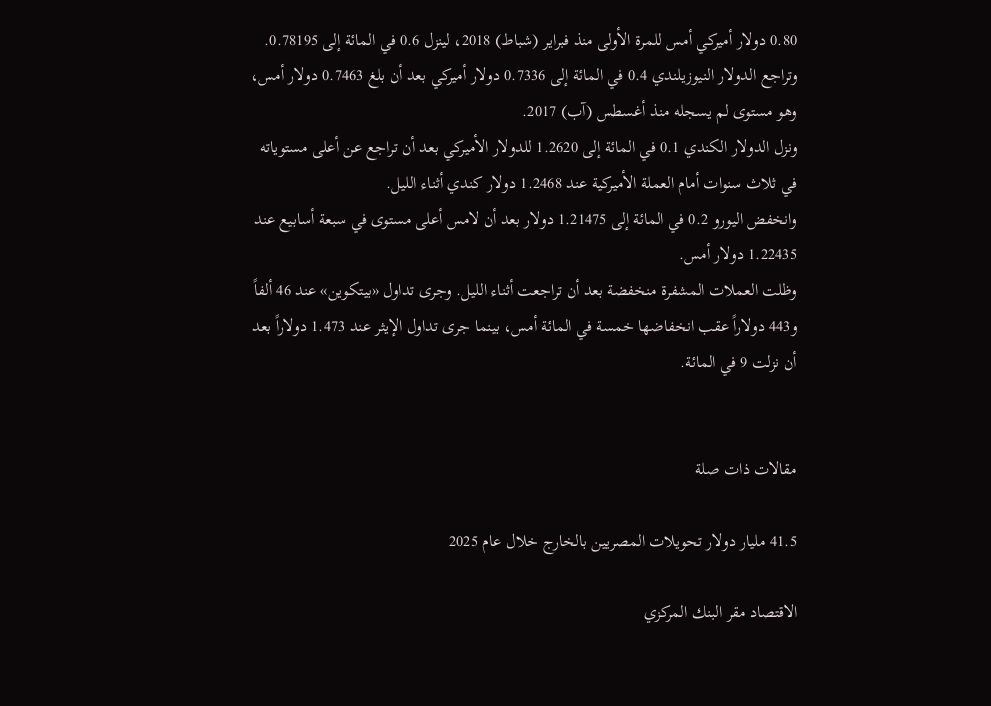0.80 دولار أميركي أمس للمرة الأولى منذ فبراير (شباط) 2018، لينزل 0.6 في المائة إلى 0.78195.
وتراجع الدولار النيوزيلندي 0.4 في المائة إلى 0.7336 دولار أميركي بعد أن بلغ 0.7463 دولار أمس، وهو مستوى لم يسجله منذ أغسطس (آب) 2017.
ونزل الدولار الكندي 0.1 في المائة إلى 1.2620 للدولار الأميركي بعد أن تراجع عن أعلى مستوياته في ثلاث سنوات أمام العملة الأميركية عند 1.2468 دولار كندي أثناء الليل.
وانخفض اليورو 0.2 في المائة إلى 1.21475 دولار بعد أن لامس أعلى مستوى في سبعة أسابيع عند 1.22435 دولار أمس.
وظلت العملات المشفرة منخفضة بعد أن تراجعت أثناء الليل. وجرى تداول «بيتكوين» عند 46 ألفاً و443 دولاراً عقب انخفاضها خمسة في المائة أمس، بينما جرى تداول الإيثر عند 1.473 دولاراً بعد أن نزلت 9 في المائة.


مقالات ذات صلة

41.5 مليار دولار تحويلات المصريين بالخارج خلال عام 2025

الاقتصاد مقر البنك المركزي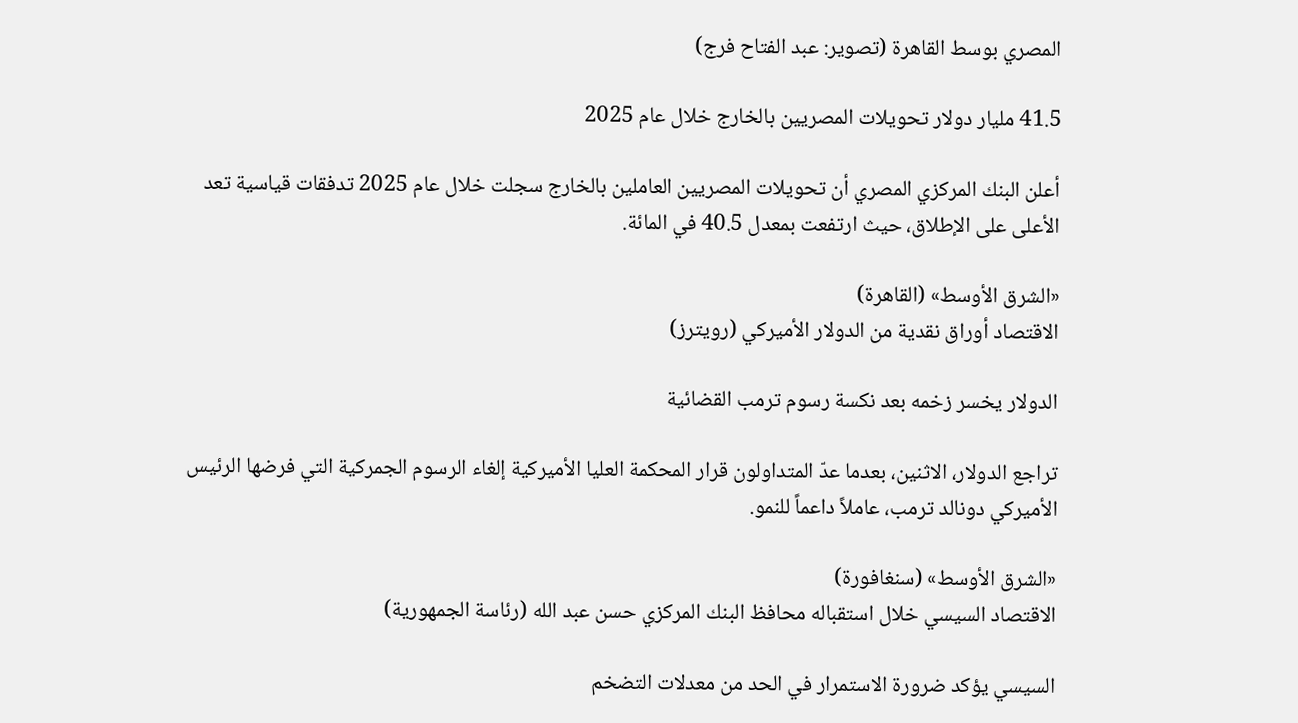المصري بوسط القاهرة (تصوير: عبد الفتاح فرج)

41.5 مليار دولار تحويلات المصريين بالخارج خلال عام 2025

أعلن البنك المركزي المصري أن تحويلات المصريين العاملين بالخارج سجلت خلال عام 2025 تدفقات قياسية تعد الأعلى على الإطلاق، حيث ارتفعت بمعدل 40.5 في المائة.

«الشرق الأوسط» (القاهرة)
الاقتصاد أوراق نقدية من الدولار الأميركي (رويترز)

الدولار يخسر زخمه بعد نكسة رسوم ترمب القضائية

تراجع الدولار، الاثنين، بعدما عدّ المتداولون قرار المحكمة العليا الأميركية إلغاء الرسوم الجمركية التي فرضها الرئيس الأميركي دونالد ترمب، عاملاً داعماً للنمو.

«الشرق الأوسط» (سنغافورة)
الاقتصاد السيسي خلال استقباله محافظ البنك المركزي حسن عبد الله (رئاسة الجمهورية)

السيسي يؤكد ضرورة الاستمرار في الحد من معدلات التضخم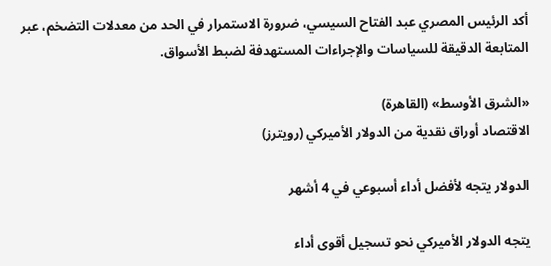أكد الرئيس المصري عبد الفتاح السيسي، ضرورة الاستمرار في الحد من معدلات التضخم، عبر المتابعة الدقيقة للسياسات والإجراءات المستهدفة لضبط الأسواق.

«الشرق الأوسط» (القاهرة)
الاقتصاد أوراق نقدية من الدولار الأميركي (رويترز)

الدولار يتجه لأفضل أداء أسبوعي في 4 أشهر

يتجه الدولار الأميركي نحو تسجيل أقوى أداء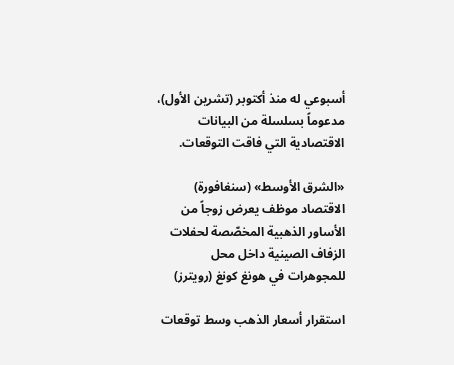أسبوعي له منذ أكتوبر (تشرين الأول)، مدعوماً بسلسلة من البيانات الاقتصادية التي فاقت التوقعات.

«الشرق الأوسط» (سنغافورة)
الاقتصاد موظف يعرض زوجاً من الأساور الذهبية المخصّصة لحفلات الزفاف الصينية داخل محل للمجوهرات في هونغ كونغ (رويترز)

استقرار أسعار الذهب وسط توقعات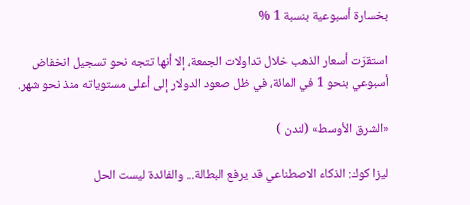بخسارة أسبوعية بنسبة 1 %

استقرّت أسعار الذهب خلال تداولات الجمعة، إلا أنها تتجه نحو تسجيل انخفاض أسبوعي بنحو 1 في المائة، في ظل صعود الدولار إلى أعلى مستوياته منذ نحو شهر.

«الشرق الأوسط» (لندن )

ليزا كوك: الذكاء الاصطناعي قد يرفع البطالة... والفائدة ليست الحل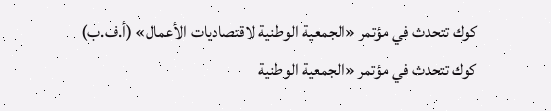كوك تتحدث في مؤتمر «الجمعية الوطنية لاقتصاديات الأعمال» (أ.ف.ب)
كوك تتحدث في مؤتمر «الجمعية الوطنية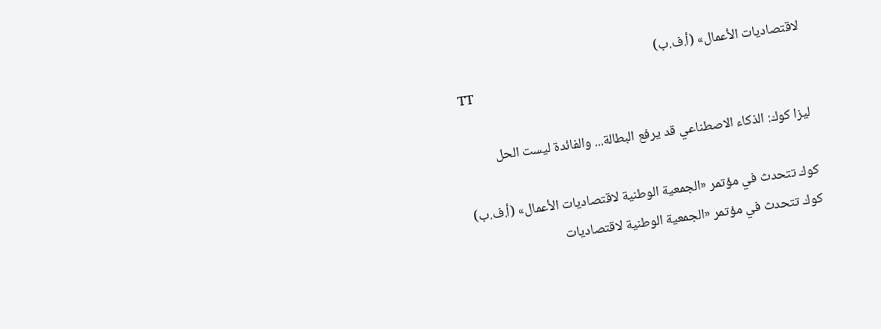لاقتصاديات الأعمال» (أ.ف.ب)
TT

ليزا كوك: الذكاء الاصطناعي قد يرفع البطالة... والفائدة ليست الحل

كوك تتحدث في مؤتمر «الجمعية الوطنية لاقتصاديات الأعمال» (أ.ف.ب)
كوك تتحدث في مؤتمر «الجمعية الوطنية لاقتصاديات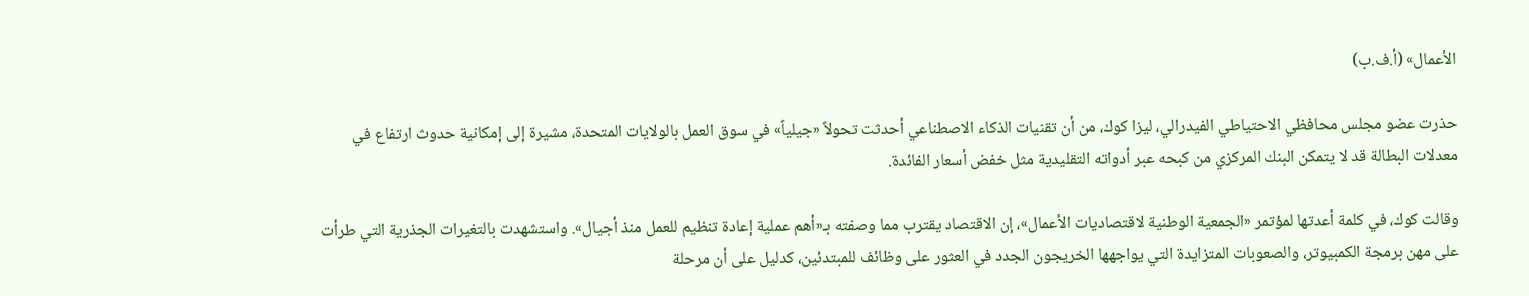الأعمال» (أ.ف.ب)

حذرت عضو مجلس محافظي الاحتياطي الفيدرالي، ليزا كوك، من أن تقنيات الذكاء الاصطناعي أحدثت تحولاً «جيلياً» في سوق العمل بالولايات المتحدة، مشيرة إلى إمكانية حدوث ارتفاع في معدلات البطالة قد لا يتمكن البنك المركزي من كبحه عبر أدواته التقليدية مثل خفض أسعار الفائدة.

وقالت كوك، في كلمة أعدتها لمؤتمر «الجمعية الوطنية لاقتصاديات الأعمال»، إن الاقتصاد يقترب مما وصفته بـ«أهم عملية إعادة تنظيم للعمل منذ أجيال». واستشهدت بالتغيرات الجذرية التي طرأت على مهن برمجة الكمبيوتر، والصعوبات المتزايدة التي يواجهها الخريجون الجدد في العثور على وظائف للمبتدئين، كدليل على أن مرحلة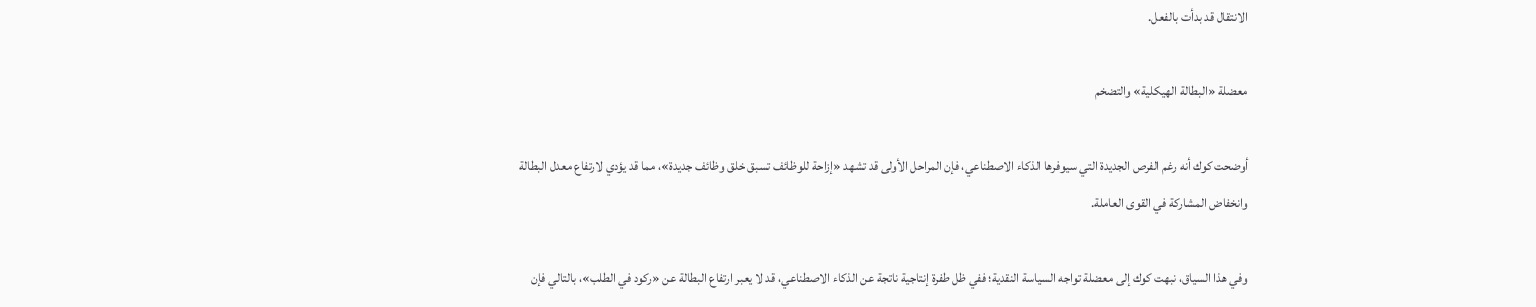الانتقال قد بدأت بالفعل.

معضلة «البطالة الهيكلية» والتضخم

أوضحت كوك أنه رغم الفرص الجديدة التي سيوفرها الذكاء الاصطناعي، فإن المراحل الأولى قد تشهد «إزاحة للوظائف تسبق خلق وظائف جديدة»، مما قد يؤدي لارتفاع معدل البطالة وانخفاض المشاركة في القوى العاملة.

وفي هذا السياق، نبهت كوك إلى معضلة تواجه السياسة النقدية؛ ففي ظل طفرة إنتاجية ناتجة عن الذكاء الاصطناعي، قد لا يعبر ارتفاع البطالة عن «ركود في الطلب»، بالتالي فإن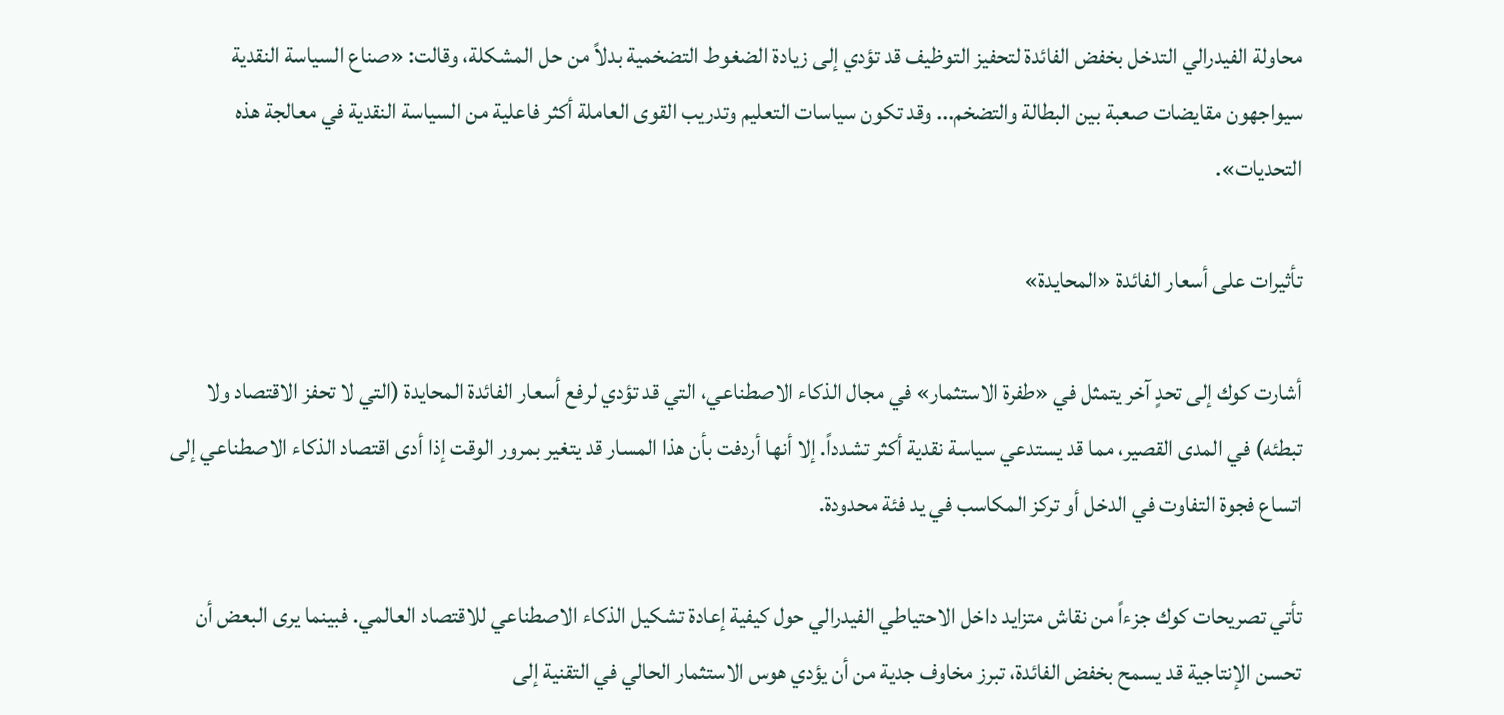محاولة الفيدرالي التدخل بخفض الفائدة لتحفيز التوظيف قد تؤدي إلى زيادة الضغوط التضخمية بدلاً من حل المشكلة، وقالت: «صناع السياسة النقدية سيواجهون مقايضات صعبة بين البطالة والتضخم... وقد تكون سياسات التعليم وتدريب القوى العاملة أكثر فاعلية من السياسة النقدية في معالجة هذه التحديات».

تأثيرات على أسعار الفائدة «المحايدة»

أشارت كوك إلى تحدٍ آخر يتمثل في «طفرة الاستثمار» في مجال الذكاء الاصطناعي، التي قد تؤدي لرفع أسعار الفائدة المحايدة (التي لا تحفز الاقتصاد ولا تبطئه) في المدى القصير، مما قد يستدعي سياسة نقدية أكثر تشدداً. إلا أنها أردفت بأن هذا المسار قد يتغير بمرور الوقت إذا أدى اقتصاد الذكاء الاصطناعي إلى اتساع فجوة التفاوت في الدخل أو تركز المكاسب في يد فئة محدودة.

تأتي تصريحات كوك جزءاً من نقاش متزايد داخل الاحتياطي الفيدرالي حول كيفية إعادة تشكيل الذكاء الاصطناعي للاقتصاد العالمي. فبينما يرى البعض أن تحسن الإنتاجية قد يسمح بخفض الفائدة، تبرز مخاوف جدية من أن يؤدي هوس الاستثمار الحالي في التقنية إلى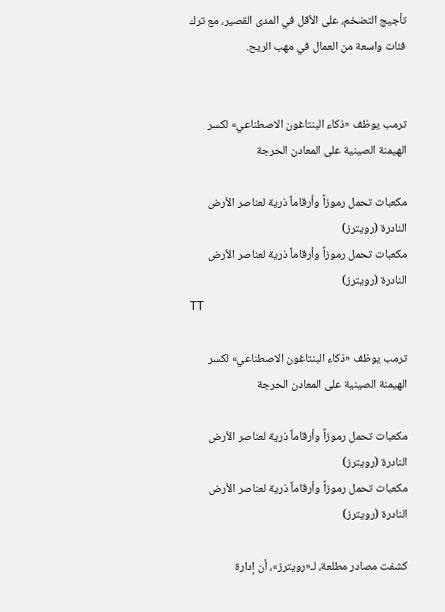تأجيج التضخم، على الأقل في المدى القصير، مع ترك فئات واسعة من العمال في مهب الريح.


ترمب يوظف «ذكاء البنتاغون الاصطناعي» لكسر الهيمنة الصينية على المعادن الحرجة

مكعبات تحمل رموزاً وأرقاماً ذرية لعناصر الأرض النادرة (رويترز)
مكعبات تحمل رموزاً وأرقاماً ذرية لعناصر الأرض النادرة (رويترز)
TT

ترمب يوظف «ذكاء البنتاغون الاصطناعي» لكسر الهيمنة الصينية على المعادن الحرجة

مكعبات تحمل رموزاً وأرقاماً ذرية لعناصر الأرض النادرة (رويترز)
مكعبات تحمل رموزاً وأرقاماً ذرية لعناصر الأرض النادرة (رويترز)

كشفت مصادر مطلعة، لـ«رويترز»، أن إدارة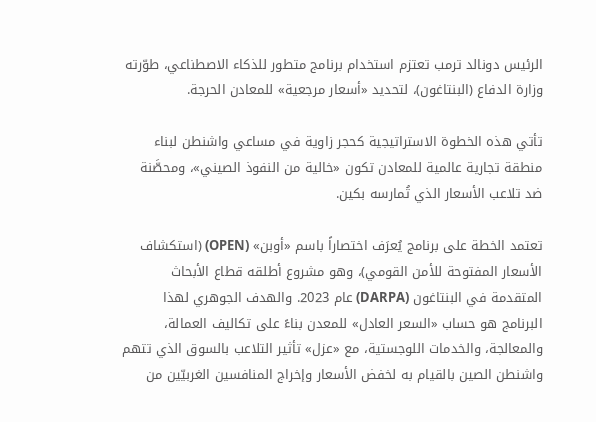الرئيس دونالد ترمب تعتزم استخدام برنامج متطور للذكاء الاصطناعي، طوّرته وزارة الدفاع (البنتاغون)، لتحديد «أسعار مرجعية» للمعادن الحرجة.

تأتي هذه الخطوة الاستراتيجية كحجر زاوية في مساعي واشنطن لبناء منطقة تجارية عالمية للمعادن تكون «خالية من النفوذ الصيني»، ومحصَّنة ضد تلاعب الأسعار الذي تُمارسه بكين.

تعتمد الخطة على برنامج يُعرَف اختصاراً باسم «أوبن» (OPEN) (استكشاف الأسعار المفتوحة للأمن القومي)، وهو مشروع أطلقه قطاع الأبحاث المتقدمة في البنتاغون (DARPA) عام 2023. والهدف الجوهري لهذا البرنامج هو حساب «السعر العادل» للمعدن بناءً على تكاليف العمالة، والمعالجة، والخدمات اللوجستية، مع «عزل» تأثير التلاعب بالسوق الذي تتهم واشنطن الصين بالقيام به لخفض الأسعار وإخراج المنافسين الغربيّين من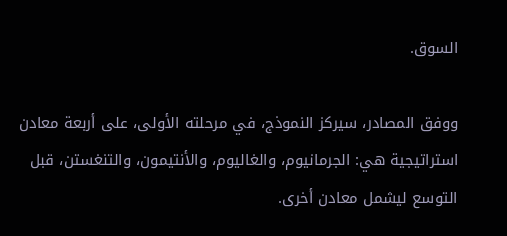السوق.

ووفق المصادر، سيركز النموذج، في مرحلته الأولى، على أربعة معادن استراتيجية هي: الجرمانيوم، والغاليوم، والأنتيمون، والتنغستن، قبل التوسع ليشمل معادن أخرى.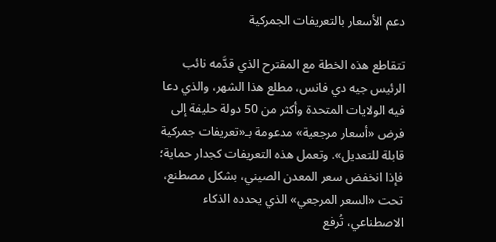دعم الأسعار بالتعريفات الجمركية

تتقاطع هذه الخطة مع المقترح الذي قدَّمه نائب الرئيس جيه دي فانس، مطلع هذا الشهر، والذي دعا فيه الولايات المتحدة وأكثر من 50 دولة حليفة إلى فرض «أسعار مرجعية» مدعومة بـ«تعريفات جمركية قابلة للتعديل». وتعمل هذه التعريفات كجدار حماية؛ فإذا انخفض سعر المعدن الصيني، بشكل مصطنع، تحت «السعر المرجعي» الذي يحدده الذكاء الاصطناعي، تُرفع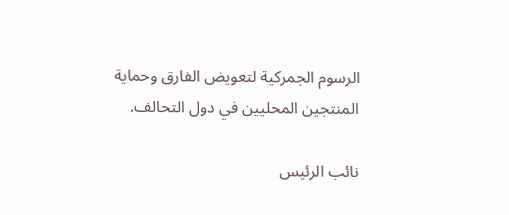الرسوم الجمركية لتعويض الفارق وحماية المنتجين المحليين في دول التحالف.

نائب الرئيس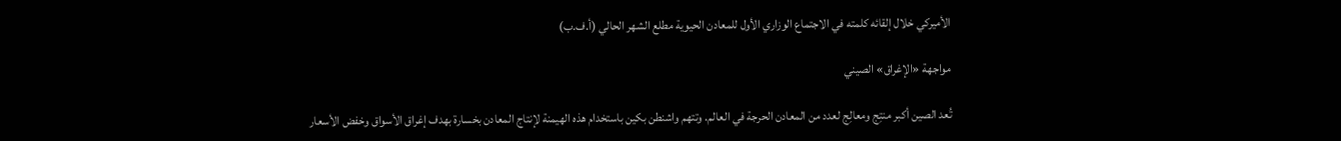الأميركي خلال إلقائه كلمته في الاجتماع الوزاري الأول للمعادن الحيوية مطلع الشهر الحالي (أ.ف.ب)

مواجهة «الإغراق» الصيني

تُعد الصين أكبر منتِج ومعالِج لعدد من المعادن الحرجة في العالم. وتتهم واشنطن بكين باستخدام هذه الهيمنة لإنتاج المعادن بخسارة بهدف إغراق الأسواق وخفض الأسعار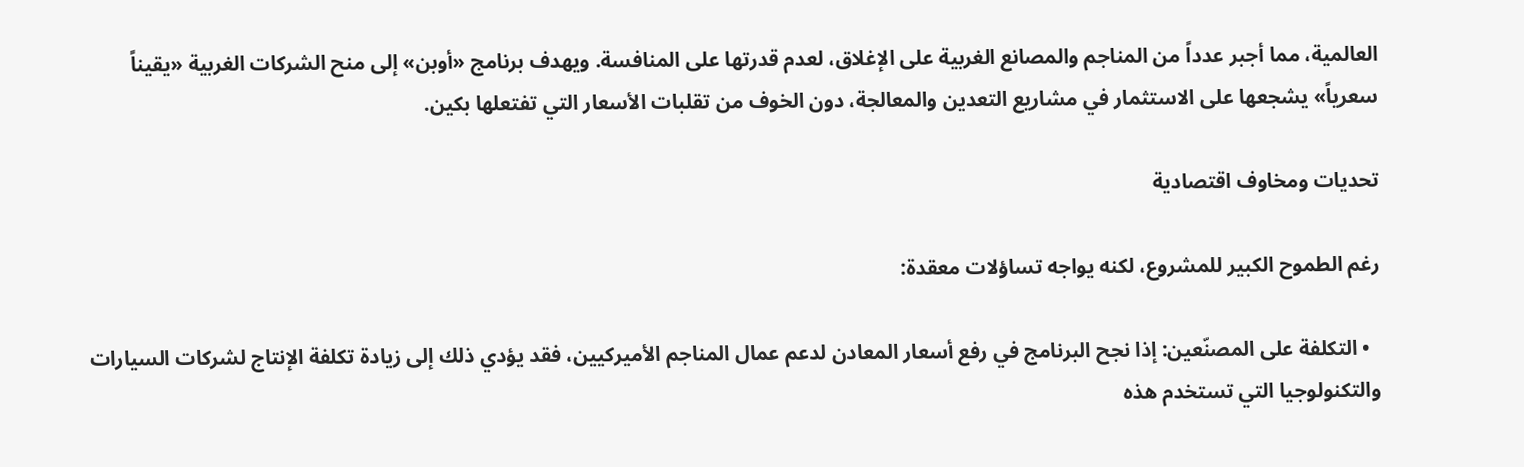العالمية، مما أجبر عدداً من المناجم والمصانع الغربية على الإغلاق، لعدم قدرتها على المنافسة. ويهدف برنامج «أوبن» إلى منح الشركات الغربية «يقيناً سعرياً» يشجعها على الاستثمار في مشاريع التعدين والمعالجة، دون الخوف من تقلبات الأسعار التي تفتعلها بكين.

تحديات ومخاوف اقتصادية

رغم الطموح الكبير للمشروع، لكنه يواجه تساؤلات معقدة:

  • التكلفة على المصنّعين: إذا نجح البرنامج في رفع أسعار المعادن لدعم عمال المناجم الأميركيين، فقد يؤدي ذلك إلى زيادة تكلفة الإنتاج لشركات السيارات والتكنولوجيا التي تستخدم هذه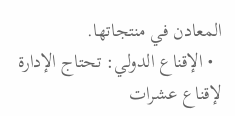المعادن في منتجاتها.
  • الإقناع الدولي: تحتاج الإدارة لإقناع عشرات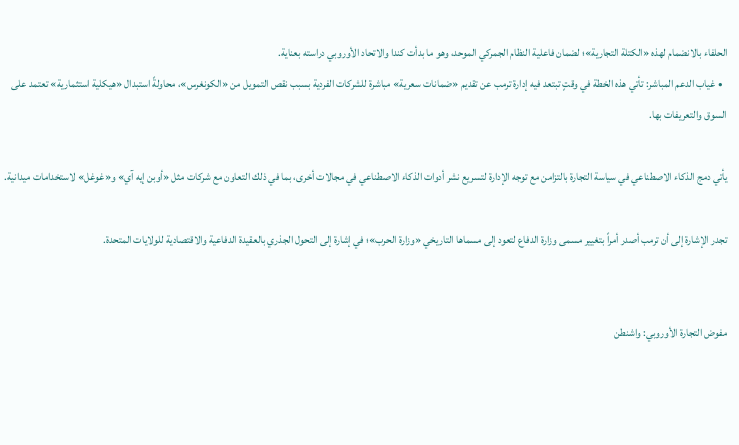الحلفاء بالانضمام لهذه «الكتلة التجارية»؛ لضمان فاعلية النظام الجمركي الموحد، وهو ما بدأت كندا والاتحاد الأوروبي دراسته بعناية.
  • غياب الدعم المباشر: تأتي هذه الخطة في وقتٍ تبتعد فيه إدارة ترمب عن تقديم «ضمانات سعرية» مباشرة للشركات الفردية بسبب نقص التمويل من «الكونغرس»، محاولةً استبدال «هيكلية استثمارية» تعتمد على السوق والتعريفات بها.

يأتي دمج الذكاء الاصطناعي في سياسة التجارة بالتزامن مع توجه الإدارة لتسريع نشر أدوات الذكاء الاصطناعي في مجالات أخرى، بما في ذلك التعاون مع شركات مثل «أوبن إيه آي» و«غوغل» لاستخدامات ميدانية.

تجدر الإشارة إلى أن ترمب أصدر أمراً بتغيير مسمى وزارة الدفاع لتعود إلى مسماها التاريخي «وزارة الحرب»؛ في إشارة إلى التحول الجذري بالعقيدة الدفاعية والاقتصادية للولايات المتحدة.


مفوض التجارة الأوروبي: واشنطن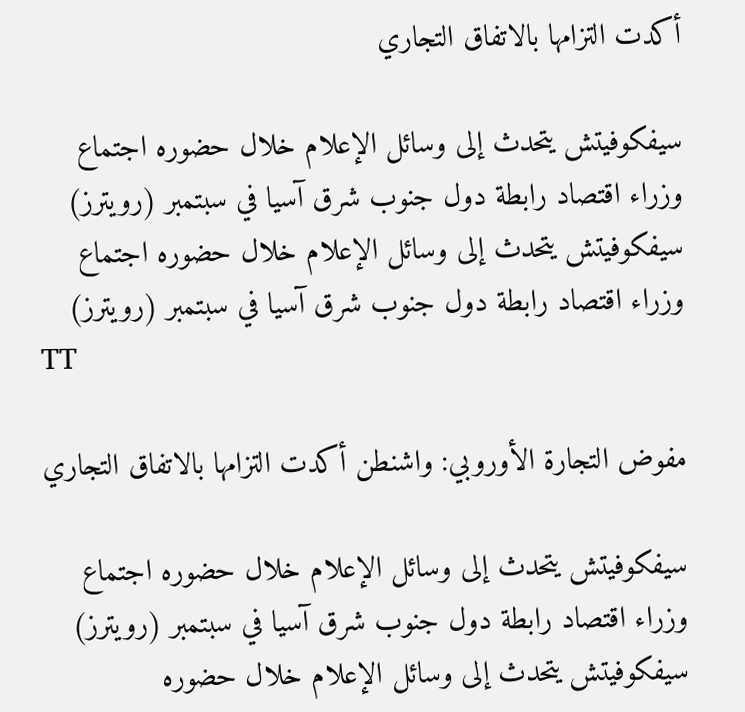أكدت التزامها بالاتفاق التجاري

سيفكوفيتش يتحدث إلى وسائل الإعلام خلال حضوره اجتماع وزراء اقتصاد رابطة دول جنوب شرق آسيا في سبتمبر (رويترز)
سيفكوفيتش يتحدث إلى وسائل الإعلام خلال حضوره اجتماع وزراء اقتصاد رابطة دول جنوب شرق آسيا في سبتمبر (رويترز)
TT

مفوض التجارة الأوروبي: واشنطن أكدت التزامها بالاتفاق التجاري

سيفكوفيتش يتحدث إلى وسائل الإعلام خلال حضوره اجتماع وزراء اقتصاد رابطة دول جنوب شرق آسيا في سبتمبر (رويترز)
سيفكوفيتش يتحدث إلى وسائل الإعلام خلال حضوره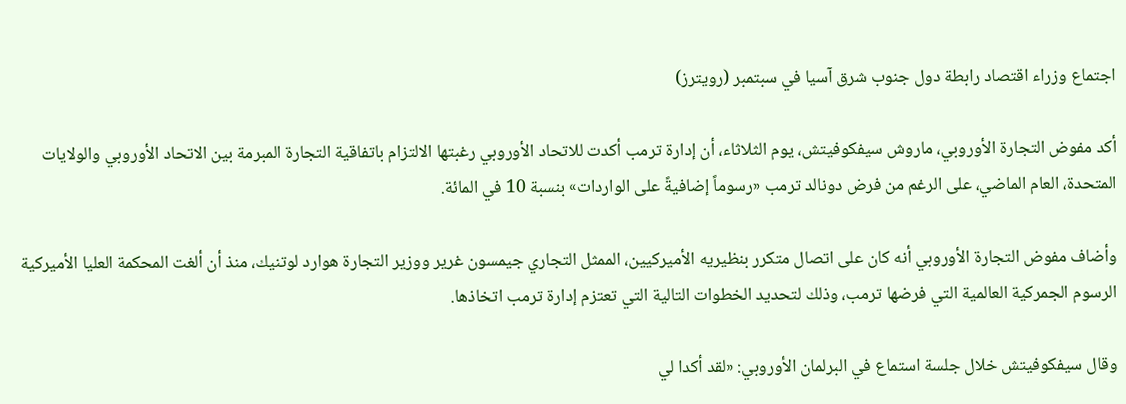اجتماع وزراء اقتصاد رابطة دول جنوب شرق آسيا في سبتمبر (رويترز)

أكد مفوض التجارة الأوروبي، ماروش سيفكوفيتش، يوم الثلاثاء، أن إدارة ترمب أكدت للاتحاد الأوروبي رغبتها الالتزام باتفاقية التجارة المبرمة بين الاتحاد الأوروبي والولايات المتحدة، العام الماضي، على الرغم من فرض دونالد ترمب «رسوماً إضافيةً على الواردات» بنسبة 10 في المائة.

وأضاف مفوض التجارة الأوروبي أنه كان على اتصال متكرر بنظيريه الأميركيين، الممثل التجاري جيمسون غرير ووزير التجارة هوارد لوتنيك، منذ أن ألغت المحكمة العليا الأميركية الرسوم الجمركية العالمية التي فرضها ترمب، وذلك لتحديد الخطوات التالية التي تعتزم إدارة ترمب اتخاذها.

وقال سيفكوفيتش خلال جلسة استماع في البرلمان الأوروبي: «لقد أكدا لي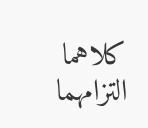كلاهما التزامهما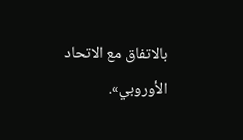بالاتفاق مع الاتحاد الأوروبي».